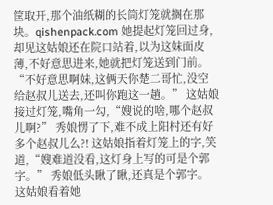筐取开,那个油纸糊的长筒灯笼就搁在那块。qishenpack.com 她提起灯笼回过身,却见这姑娘还在院口站着,以为这妹面皮薄,不好意思进来,她就把灯笼送到门前。 “不好意思啊妹,这俩天你楚二哥忙,没空给赵叔儿送去,还叫你跑这一趟。” 这姑娘接过灯笼,嘴角一勾,“嫂说的啥,哪个赵叔儿啊?” 秀娘愣了下,难不成上阳村还有好多个赵叔儿么?! 这姑娘指着灯笼上的字,笑道,“嫂难道没看,这灯身上写的可是个郭字。” 秀娘低头瞅了瞅,还真是个郭字。 这姑娘看着她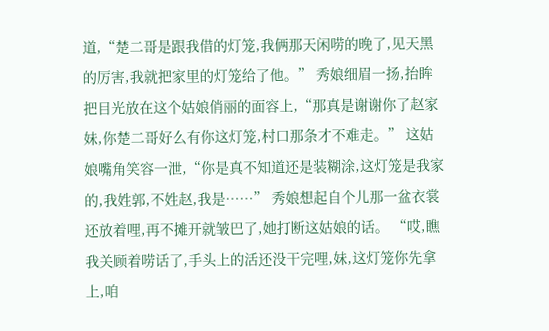道,“楚二哥是跟我借的灯笼,我俩那天闲唠的晚了,见天黑的厉害,我就把家里的灯笼给了他。” 秀娘细眉一扬,抬眸把目光放在这个姑娘俏丽的面容上,“那真是谢谢你了赵家妹,你楚二哥好么有你这灯笼,村口那条才不难走。” 这姑娘嘴角笑容一泄,“你是真不知道还是装糊涂,这灯笼是我家的,我姓郭,不姓赵,我是……” 秀娘想起自个儿那一盆衣裳还放着哩,再不摊开就皱巴了,她打断这姑娘的话。 “哎,瞧我关顾着唠话了,手头上的活还没干完哩,妹,这灯笼你先拿上,咱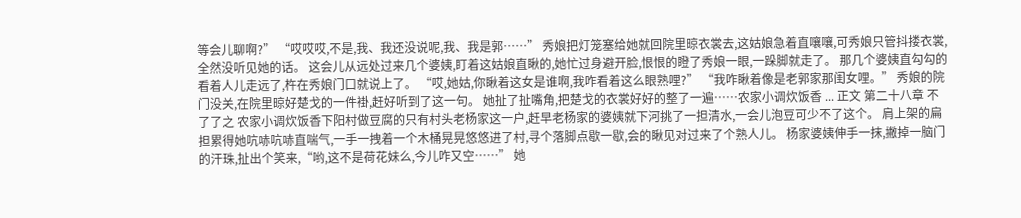等会儿聊啊?” “哎哎哎,不是,我、我还没说呢,我、我是郭……” 秀娘把灯笼塞给她就回院里晾衣裳去,这姑娘急着直嚷嚷,可秀娘只管抖搂衣裳,全然没听见她的话。 这会儿从远处过来几个婆姨,盯着这姑娘直瞅的,她忙过身避开脸,恨恨的瞪了秀娘一眼,一跺脚就走了。 那几个婆姨直勾勾的看着人儿走远了,杵在秀娘门口就说上了。 “哎,她姑,你瞅着这女是谁啊,我咋看着这么眼熟哩?” “我咋瞅着像是老郭家那闺女哩。” 秀娘的院门没关,在院里晾好楚戈的一件褂,赶好听到了这一句。 她扯了扯嘴角,把楚戈的衣裳好好的整了一遍……农家小调炊饭香 ... 正文 第二十八章 不了了之 农家小调炊饭香下阳村做豆腐的只有村头老杨家这一户,赶早老杨家的婆姨就下河挑了一担清水,一会儿泡豆可少不了这个。 肩上架的扁担累得她吭哧吭哧直喘气,一手一拽着一个木桶晃晃悠悠进了村,寻个落脚点歇一歇,会的瞅见对过来了个熟人儿。 杨家婆姨伸手一抹,撇掉一脑门的汗珠,扯出个笑来,“哟,这不是荷花妹么,今儿咋又空……” 她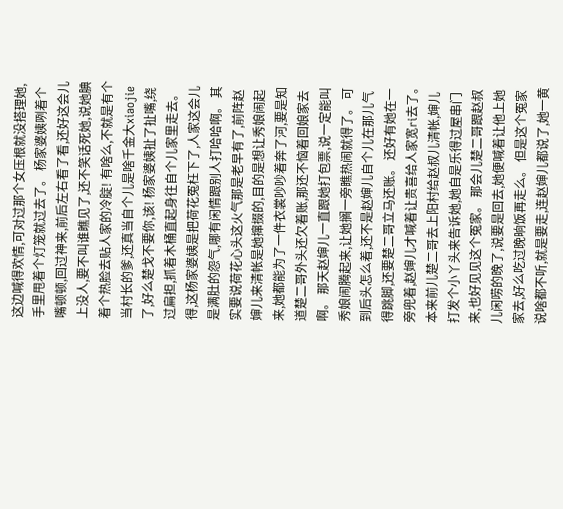这边喊得欢情,可对过那个女压根就没搭理她,手里甩着个灯笼就过去了。 杨家婆姨咧着个嘴顿顿,回过神来,前后左右看了看,还好这会儿上没人,要不叫谁瞧见了,还不笑话死她,说她腆着个热脸去贴人家的冷腚! 有啥么,不就是有个当村长的爹,还真当自个儿是啥千金大xiaojie了,好么楚戈不要你,该! 杨家婆姨扯了扯嘴,绕过扁担,抓着木桶直起身往自个儿家里走去。 得,这杨家婆姨是把荷花冤枉下了,人家这会儿是满肚的怨气,哪有闲情跟别人打哈哈啊。 其实要说荷花心头这火气那是老早有了,前阵赵婶儿来清帐是她撺掇的,目的是想让秀娘闹起来,她都能为了一件衣裳吵吵着奔了河,要是知道楚二哥外头还欠着账,那还不恼着回娘家去啊。 那天赵婶儿一直跟她打包票,说一定能叫秀娘闹腾起来,让她搁一旁瞧热闹就得了。 可到后头怎么着,还不是赵婶儿自个儿在那儿气得跳脚,还要楚二哥立马还账。 还好有她在一旁兜着,赵婶儿才喊着让贵喜给人家宽ri去了。 本来前儿楚二哥去上阳村给赵叔儿清帐,婶儿打发个小丫头来告诉她,她自是乐得过屋串门来,也好见见这个冤家。 那会儿楚二哥跟赵叔儿闲唠的晚了,说要是回去,她便喊着让他上她家去,好么吃过晚晌饭再走么。 但是这个冤家说啥都不听,就是要走,连赵婶儿都说了,她一黄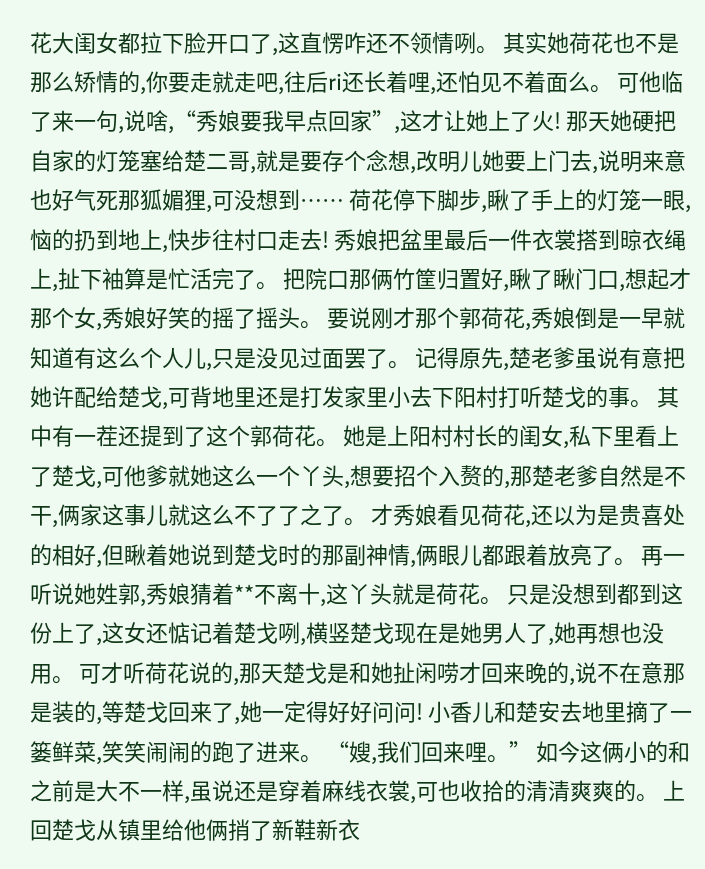花大闺女都拉下脸开口了,这直愣咋还不领情咧。 其实她荷花也不是那么矫情的,你要走就走吧,往后ri还长着哩,还怕见不着面么。 可他临了来一句,说啥,“秀娘要我早点回家”,这才让她上了火! 那天她硬把自家的灯笼塞给楚二哥,就是要存个念想,改明儿她要上门去,说明来意也好气死那狐媚狸,可没想到…… 荷花停下脚步,瞅了手上的灯笼一眼,恼的扔到地上,快步往村口走去! 秀娘把盆里最后一件衣裳搭到晾衣绳上,扯下袖算是忙活完了。 把院口那俩竹筐归置好,瞅了瞅门口,想起才那个女,秀娘好笑的摇了摇头。 要说刚才那个郭荷花,秀娘倒是一早就知道有这么个人儿,只是没见过面罢了。 记得原先,楚老爹虽说有意把她许配给楚戈,可背地里还是打发家里小去下阳村打听楚戈的事。 其中有一茬还提到了这个郭荷花。 她是上阳村村长的闺女,私下里看上了楚戈,可他爹就她这么一个丫头,想要招个入赘的,那楚老爹自然是不干,俩家这事儿就这么不了了之了。 才秀娘看见荷花,还以为是贵喜处的相好,但瞅着她说到楚戈时的那副神情,俩眼儿都跟着放亮了。 再一听说她姓郭,秀娘猜着**不离十,这丫头就是荷花。 只是没想到都到这份上了,这女还惦记着楚戈咧,横竖楚戈现在是她男人了,她再想也没用。 可才听荷花说的,那天楚戈是和她扯闲唠才回来晚的,说不在意那是装的,等楚戈回来了,她一定得好好问问! 小香儿和楚安去地里摘了一篓鲜菜,笑笑闹闹的跑了进来。 “嫂,我们回来哩。” 如今这俩小的和之前是大不一样,虽说还是穿着麻线衣裳,可也收拾的清清爽爽的。 上回楚戈从镇里给他俩捎了新鞋新衣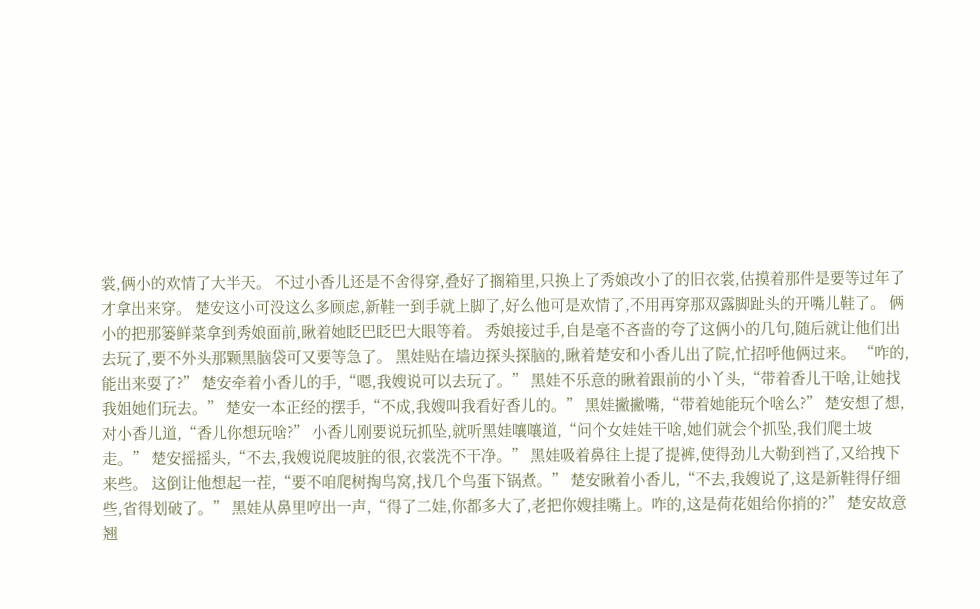裳,俩小的欢情了大半天。 不过小香儿还是不舍得穿,叠好了搁箱里,只换上了秀娘改小了的旧衣裳,估摸着那件是要等过年了才拿出来穿。 楚安这小可没这么多顾虑,新鞋一到手就上脚了,好么他可是欢情了,不用再穿那双露脚趾头的开嘴儿鞋了。 俩小的把那篓鲜菜拿到秀娘面前,瞅着她眨巴眨巴大眼等着。 秀娘接过手,自是毫不吝啬的夸了这俩小的几句,随后就让他们出去玩了,要不外头那颗黑脑袋可又要等急了。 黑娃贴在墙边探头探脑的,瞅着楚安和小香儿出了院,忙招呼他俩过来。 “咋的,能出来耍了?” 楚安牵着小香儿的手,“嗯,我嫂说可以去玩了。” 黑娃不乐意的瞅着跟前的小丫头,“带着香儿干啥,让她找我姐她们玩去。” 楚安一本正经的摆手,“不成,我嫂叫我看好香儿的。” 黑娃撇撇嘴,“带着她能玩个啥么?” 楚安想了想,对小香儿道,“香儿你想玩啥?” 小香儿刚要说玩抓坠,就听黑娃嚷嚷道,“问个女娃娃干啥,她们就会个抓坠,我们爬土坡走。” 楚安摇摇头,“不去,我嫂说爬坡脏的很,衣裳洗不干净。” 黑娃吸着鼻往上提了提裤,使得劲儿大勒到裆了,又给拽下来些。 这倒让他想起一茬,“要不咱爬树掏鸟窝,找几个鸟蛋下锅煮。” 楚安瞅着小香儿,“不去,我嫂说了,这是新鞋得仔细些,省得划破了。” 黑娃从鼻里哼出一声,“得了二娃,你都多大了,老把你嫂挂嘴上。咋的,这是荷花姐给你捎的?” 楚安故意翘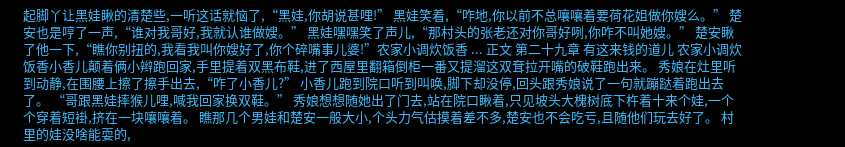起脚丫让黑娃瞅的清楚些,一听这话就恼了,“黑娃,你胡说甚哩!” 黑娃笑着,“咋地,你以前不总嚷嚷着要荷花姐做你嫂么。” 楚安也是哼了一声,“谁对我哥好,我就认谁做嫂。” 黑娃嘿嘿笑了声儿,“那村头的张老还对你哥好咧,你咋不叫她嫂。” 楚安瞅了他一下,“瞧你别扭的,我看我叫你嫂好了,你个碎嘴事儿婆!”农家小调炊饭香 ... 正文 第二十九章 有这来钱的道儿 农家小调炊饭香小香儿颠着俩小辫跑回家,手里提着双黑布鞋,进了西屋里翻箱倒柜一番又提溜这双耷拉开嘴的破鞋跑出来。 秀娘在灶里听到动静,在围腰上擦了擦手出去,“咋了小香儿?” 小香儿跑到院口听到叫唤,脚下却没停,回头跟秀娘说了一句就蹦跶着跑出去了。 “哥跟黑娃摔猴儿哩,喊我回家换双鞋。” 秀娘想想随她出了门去,站在院口瞅着,只见坡头大槐树底下杵着十来个娃,一个个穿着短褂,挤在一块嚷嚷着。 瞧那几个男娃和楚安一般大小,个头力气估摸着差不多,楚安也不会吃亏,且随他们玩去好了。 村里的娃没啥能耍的,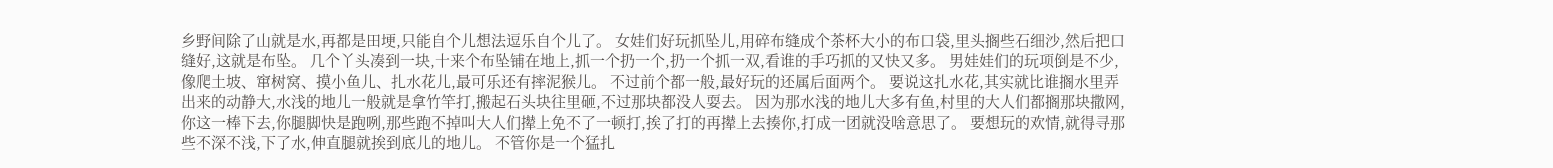乡野间除了山就是水,再都是田埂,只能自个儿想法逗乐自个儿了。 女娃们好玩抓坠儿,用碎布缝成个茶杯大小的布口袋,里头搁些石细沙,然后把口缝好,这就是布坠。 几个丫头凑到一块,十来个布坠铺在地上,抓一个扔一个,扔一个抓一双,看谁的手巧抓的又快又多。 男娃娃们的玩项倒是不少,像爬土坡、窜树窝、摸小鱼儿、扎水花儿,最可乐还有摔泥猴儿。 不过前个都一般,最好玩的还属后面两个。 要说这扎水花,其实就比谁搁水里弄出来的动静大,水浅的地儿一般就是拿竹竿打,搬起石头块往里砸,不过那块都没人耍去。 因为那水浅的地儿大多有鱼,村里的大人们都搁那块撒网,你这一棒下去,你腿脚快是跑咧,那些跑不掉叫大人们撵上免不了一顿打,挨了打的再撵上去揍你,打成一团就没啥意思了。 要想玩的欢情,就得寻那些不深不浅,下了水,伸直腿就挨到底儿的地儿。 不管你是一个猛扎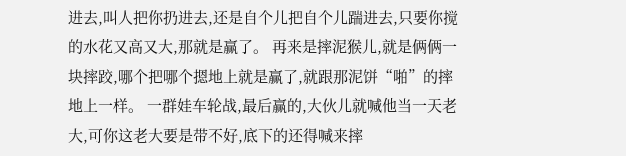进去,叫人把你扔进去,还是自个儿把自个儿踹进去,只要你搅的水花又高又大,那就是赢了。 再来是摔泥猴儿,就是俩俩一块摔跤,哪个把哪个摁地上就是赢了,就跟那泥饼“啪”的摔地上一样。 一群娃车轮战,最后赢的,大伙儿就喊他当一天老大,可你这老大要是带不好,底下的还得喊来摔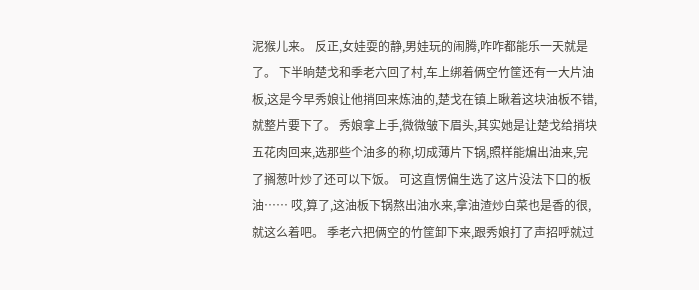泥猴儿来。 反正,女娃耍的静,男娃玩的闹腾,咋咋都能乐一天就是了。 下半晌楚戈和季老六回了村,车上绑着俩空竹筐还有一大片油板,这是今早秀娘让他捎回来炼油的,楚戈在镇上瞅着这块油板不错,就整片要下了。 秀娘拿上手,微微皱下眉头,其实她是让楚戈给捎块五花肉回来,选那些个油多的称,切成薄片下锅,照样能煸出油来,完了搁葱叶炒了还可以下饭。 可这直愣偏生选了这片没法下口的板油…… 哎,算了,这油板下锅熬出油水来,拿油渣炒白菜也是香的很,就这么着吧。 季老六把俩空的竹筐卸下来,跟秀娘打了声招呼就过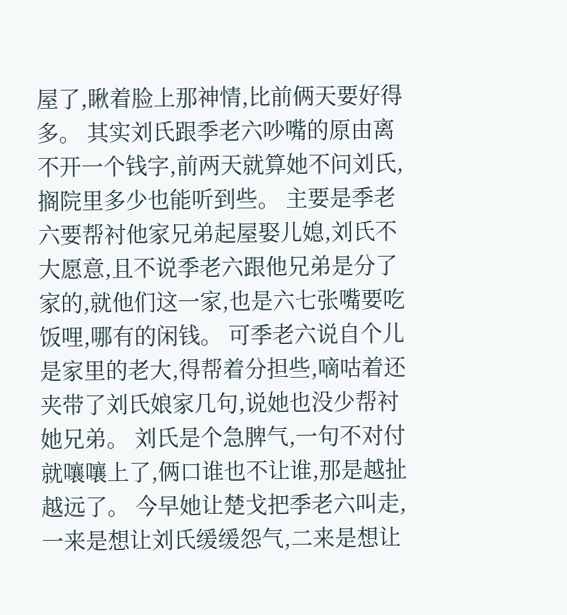屋了,瞅着脸上那神情,比前俩天要好得多。 其实刘氏跟季老六吵嘴的原由离不开一个钱字,前两天就算她不问刘氏,搁院里多少也能听到些。 主要是季老六要帮衬他家兄弟起屋娶儿媳,刘氏不大愿意,且不说季老六跟他兄弟是分了家的,就他们这一家,也是六七张嘴要吃饭哩,哪有的闲钱。 可季老六说自个儿是家里的老大,得帮着分担些,嘀咕着还夹带了刘氏娘家几句,说她也没少帮衬她兄弟。 刘氏是个急脾气,一句不对付就嚷嚷上了,俩口谁也不让谁,那是越扯越远了。 今早她让楚戈把季老六叫走,一来是想让刘氏缓缓怨气,二来是想让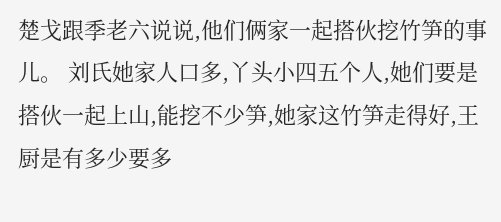楚戈跟季老六说说,他们俩家一起搭伙挖竹笋的事儿。 刘氏她家人口多,丫头小四五个人,她们要是搭伙一起上山,能挖不少笋,她家这竹笋走得好,王厨是有多少要多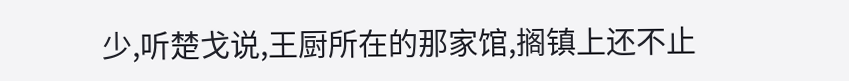少,听楚戈说,王厨所在的那家馆,搁镇上还不止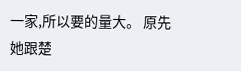一家,所以要的量大。 原先她跟楚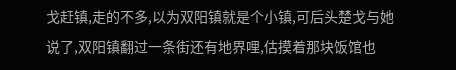戈赶镇,走的不多,以为双阳镇就是个小镇,可后头楚戈与她说了,双阳镇翻过一条街还有地界哩,估摸着那块饭馆也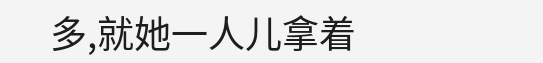多,就她一人儿拿着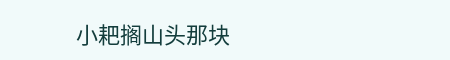小耙搁山头那块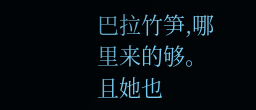巴拉竹笋,哪里来的够。 且她也